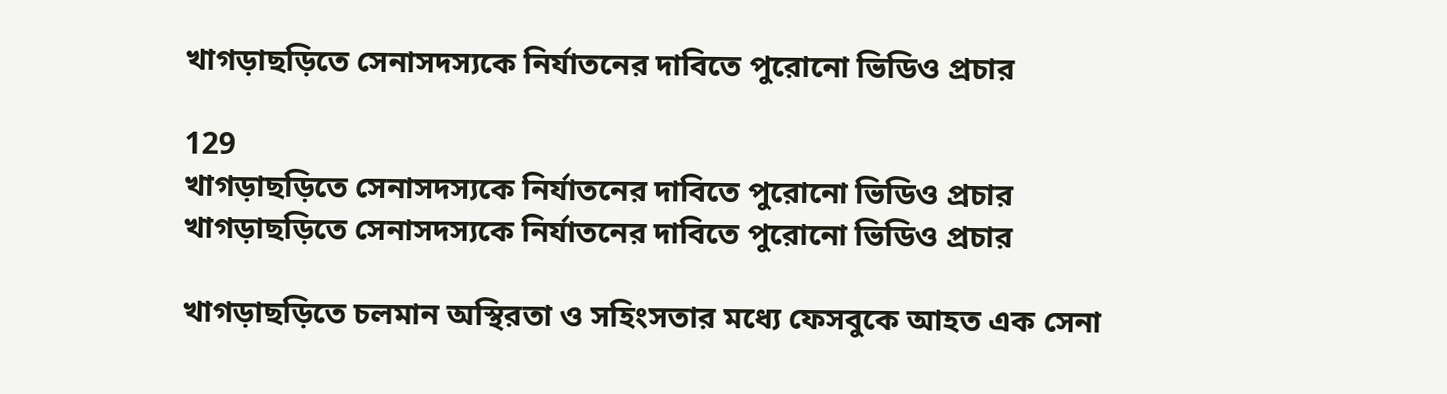খাগড়াছড়িতে সেনাসদস্যকে নির্যাতনের দাবিতে পুরোনো ভিডিও প্রচার

129
খাগড়াছড়িতে সেনাসদস্যকে নির্যাতনের দাবিতে পুরোনো ভিডিও প্রচার
খাগড়াছড়িতে সেনাসদস্যকে নির্যাতনের দাবিতে পুরোনো ভিডিও প্রচার

খাগড়াছড়িতে চলমান অস্থিরতা ও সহিংসতার মধ্যে ফেসবুকে আহত এক সেনা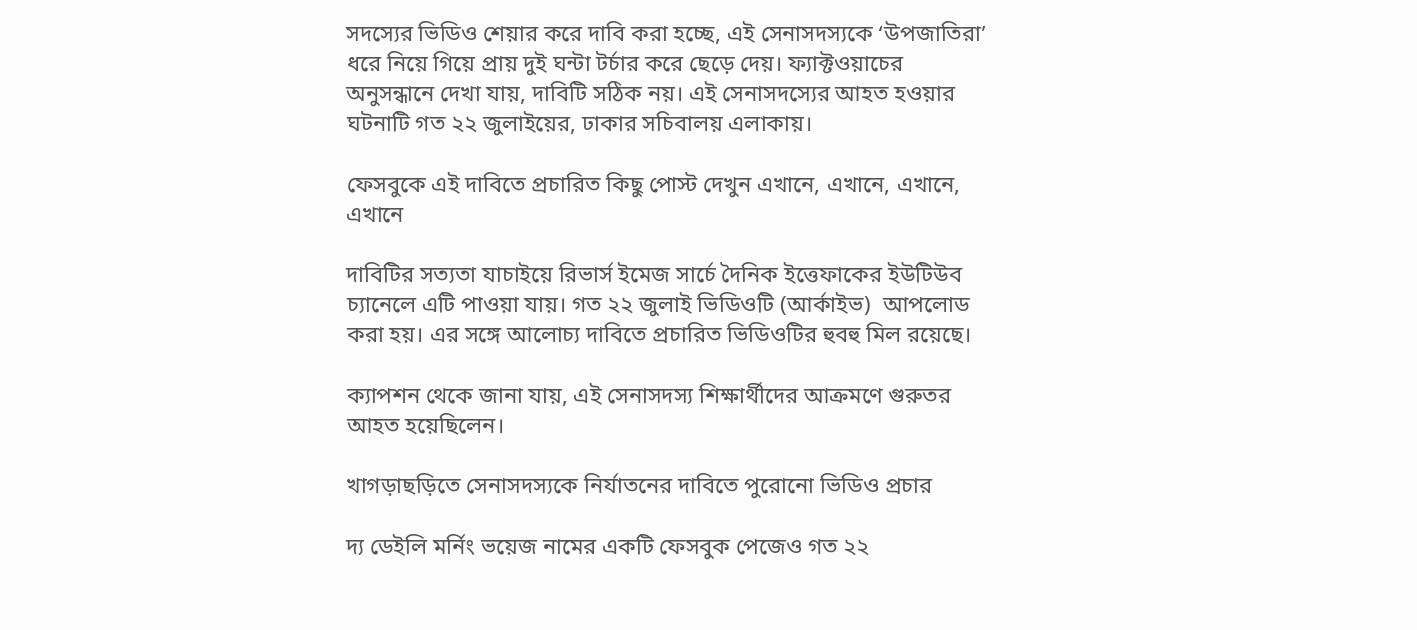সদস্যের ভিডিও শেয়ার করে দাবি করা হচ্ছে, এই সেনাসদস্যকে ‘উপজাতিরা’  ধরে নিয়ে গিয়ে প্রায় দুই ঘন্টা টর্চার করে ছেড়ে দেয়। ফ্যাক্টওয়াচের অনুসন্ধানে দেখা যায়, দাবিটি সঠিক নয়। এই সেনাসদস্যের আহত হওয়ার ঘটনাটি গত ২২ জুলাইয়ের, ঢাকার সচিবালয় এলাকায়।

ফেসবুকে এই দাবিতে প্রচারিত কিছু পোস্ট দেখুন এখানে, এখানে, এখানে, এখানে

দাবিটির সত্যতা যাচাইয়ে রিভার্স ইমেজ সার্চে দৈনিক ইত্তেফাকের ইউটিউব চ্যানেলে এটি পাওয়া যায়। গত ২২ জুলাই ভিডিওটি (আর্কাইভ)  আপলোড করা হয়। এর সঙ্গে আলোচ্য দাবিতে প্রচারিত ভিডিওটির হুবহু মিল রয়েছে।

ক্যাপশন থেকে জানা যায়, এই সেনাসদস্য শিক্ষার্থীদের আক্রমণে গুরুতর আহত হয়েছিলেন।

খাগড়াছড়িতে সেনাসদস্যকে নির্যাতনের দাবিতে পুরোনো ভিডিও প্রচার

দ্য ডেইলি মর্নিং ভয়েজ নামের একটি ফেসবুক পেজেও গত ২২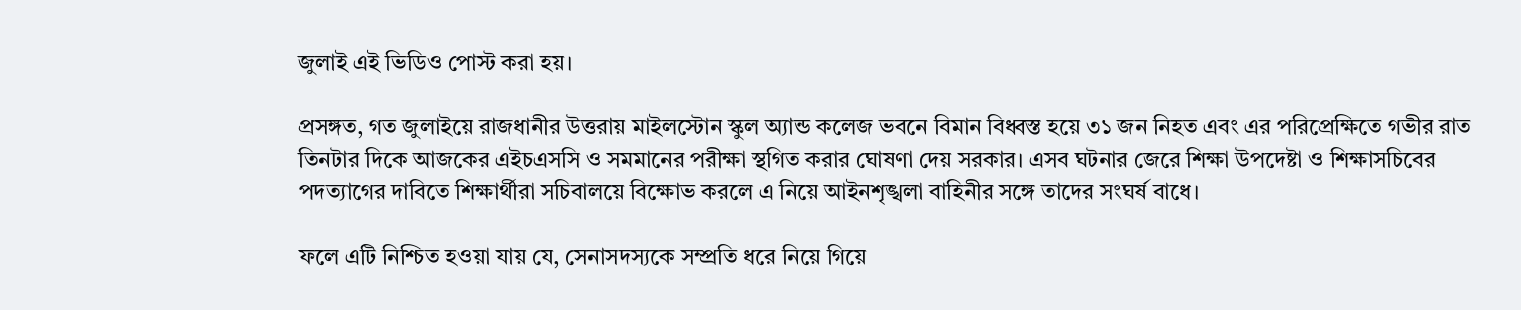জুলাই এই ভিডিও পোস্ট করা হয়।

প্রসঙ্গত, গত জুলাইয়ে রাজধানীর উত্তরায় মাইলস্টোন স্কুল অ্যান্ড কলেজ ভবনে বিমান বিধ্বস্ত হয়ে ৩১ জন নিহত এবং এর পরিপ্রেক্ষিতে গভীর রাত তিনটার দিকে আজকের এইচএসসি ও সমমানের পরীক্ষা স্থগিত করার ঘোষণা দেয় সরকার। এসব ঘটনার জেরে শিক্ষা উপদেষ্টা ও শিক্ষাসচিবের পদত্যাগের দাবিতে শিক্ষার্থীরা সচিবালয়ে বিক্ষোভ করলে এ নিয়ে আইনশৃঙ্খলা বাহিনীর সঙ্গে তাদের সংঘর্ষ বাধে।

ফলে এটি নিশ্চিত হওয়া যায় যে, সেনাসদস্যকে সম্প্রতি ধরে নিয়ে গিয়ে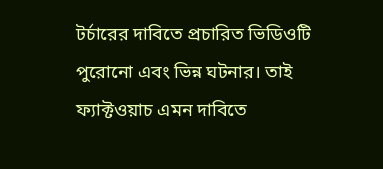টর্চারের দাবিতে প্রচারিত ভিডিওটি পুরোনো এবং ভিন্ন ঘটনার। তাই ফ্যাক্টওয়াচ এমন দাবিতে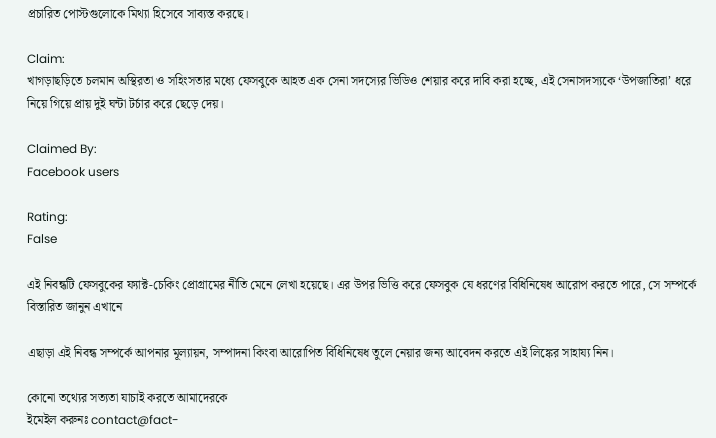প্রচারিত পোস্টগুলোকে মিথ্যা হিসেবে সাব্যস্ত করছে।

Claim:
খাগড়াছড়িতে চলমান অস্থিরতা ও সহিংসতার মধ্যে ফেসবুকে আহত এক সেনা সদস্যের ভিডিও শেয়ার করে দাবি করা হচ্ছে, এই সেনাসদস্যকে ‘উপজাতিরা’ ধরে নিয়ে গিয়ে প্রায় দুই ঘন্টা টর্চার করে ছেড়ে দেয়।

Claimed By:
Facebook users

Rating:
False

এই নিবন্ধটি ফেসবুকের ফ্যাক্ট-চেকিং প্রোগ্রামের নীতি মেনে লেখা হয়েছে। এর উপর ভিত্তি করে ফেসবুক যে ধরণের বিধিনিষেধ আরোপ করতে পারে, সে সম্পর্কে বিস্তারিত জানুন এখানে

এছাড়া এই নিবন্ধ সম্পর্কে আপনার মূল্যায়ন, সম্পাদনা কিংবা আরোপিত বিধিনিষেধ তুলে নেয়ার জন্য আবেদন করতে এই লিঙ্কের সাহায্য নিন।

কোনো তথ্যের সত্যতা যাচাই করতে আমাদেরকে
ইমেইল করুনঃ contact@fact-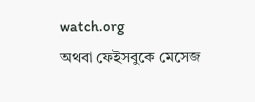watch.org
অথবা ফেইসবুকে মেসেজ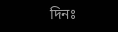দিনঃ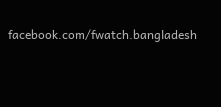facebook.com/fwatch.bangladesh